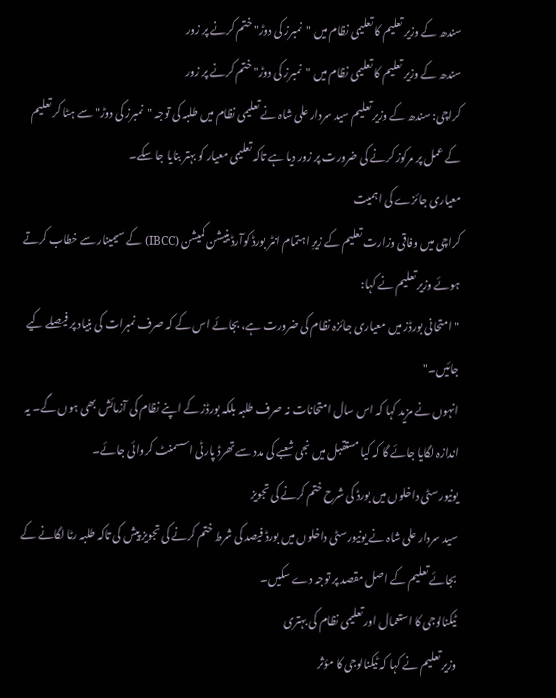سندھ کے وزیر تعلیم کا تعلیمی نظام میں "نمبرز کی دوڑ" ختم کرنے پر زور
سندھ کے وزیر تعلیم کا تعلیمی نظام میں "نمبرز کی دوڑ" ختم کرنے پر زور
کراچی: سندھ کے وزیر تعلیم سید سردار علی شاہ نے تعلیمی نظام میں طلبہ کی توجہ "نمبرز کی دوڑ" سے ہٹا کر تعلیم کے عمل پر مرکوز کرنے کی ضرورت پر زور دیا ہے تاکہ تعلیمی معیار کو بہتر بنایا جا سکے۔
معیاری جائزے کی اہمیت
کراچی میں وفاقی وزارت تعلیم کے زیرِ اہتمام انٹر بورڈ کوآرڈینیشن کمیشن (IBCC) کے سیمینار سے خطاب کرتے ہوئے وزیر تعلیم نے کہا:
"امتحانی بورڈز میں معیاری جائزہ نظام کی ضرورت ہے، بجائے اس کے کہ صرف نمبرات کی بنیاد پر فیصلے کیے جائیں۔"
انہوں نے مزید کہا کہ اس سال امتحانات نہ صرف طلبہ بلکہ بورڈز کے اپنے نظام کی آزمائش بھی ہوں گے۔ یہ اندازہ لگایا جائے گا کہ کیا مستقبل میں نجی شعبے کی مدد سے تھرڈ پارٹی اسسمنٹ کروائی جائے۔
یونیورسٹی داخلوں میں بورڈ کی شرح ختم کرنے کی تجویز
سید سردار علی شاہ نے یونیورسٹی داخلوں میں بورڈ فیصد کی شرط ختم کرنے کی تجویز پیش کی تاکہ طلبہ رٹا لگانے کے بجائے تعلیم کے اصل مقصد پر توجہ دے سکیں۔
ٹیکنالوجی کا استعمال اور تعلیمی نظام کی بہتری
وزیر تعلیم نے کہا کہ ٹیکنالوجی کا مؤثر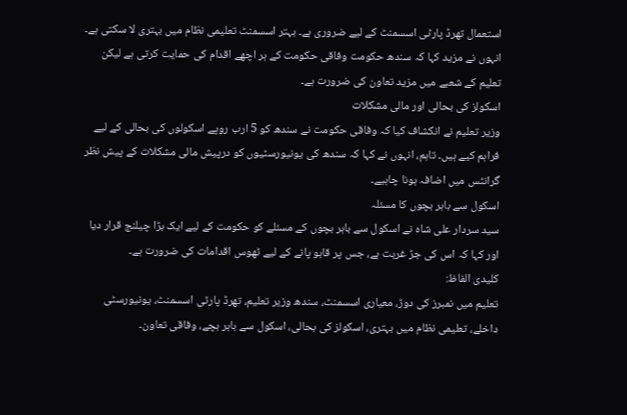استعمال تھرڈ پارٹی اسسمنٹ کے لیے ضروری ہے۔ بہتر اسسمنٹ تعلیمی نظام میں بہتری لا سکتی ہے۔
انہوں نے مزید کہا کہ سندھ حکومت وفاقی حکومت کے ہر اچھے اقدام کی حمایت کرتی ہے لیکن تعلیم کے شعبے میں مزید تعاون کی ضرورت ہے۔
اسکولز کی بحالی اور مالی مشکلات
وزیر تعلیم نے انکشاف کیا کہ وفاقی حکومت نے سندھ کو 5 ارب روپے اسکولوں کی بحالی کے لیے فراہم کیے ہیں۔ تاہم، انہوں نے کہا کہ سندھ کی یونیورسٹیوں کو درپیش مالی مشکلات کے پیش نظر گرانٹس میں اضافہ ہونا چاہیے۔
اسکول سے باہر بچوں کا مسئلہ
سید سردار علی شاہ نے اسکول سے باہر بچوں کے مسئلے کو حکومت کے لیے ایک بڑا چیلنج قرار دیا اور کہا کہ اس کی جڑ غربت ہے، جس پر قابو پانے کے لیے ٹھوس اقدامات کی ضرورت ہے۔
کلیدی الفاظ:
تعلیم میں نمبرز کی دوڑ، معیاری اسسمنٹ، سندھ وزیر تعلیم، تھرڈ پارٹی اسسمنٹ، یونیورسٹی داخلے، تعلیمی نظام میں بہتری، اسکولز کی بحالی، اسکول سے باہر بچے، وفاقی تعاون۔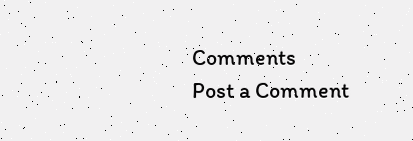Comments
Post a Comment